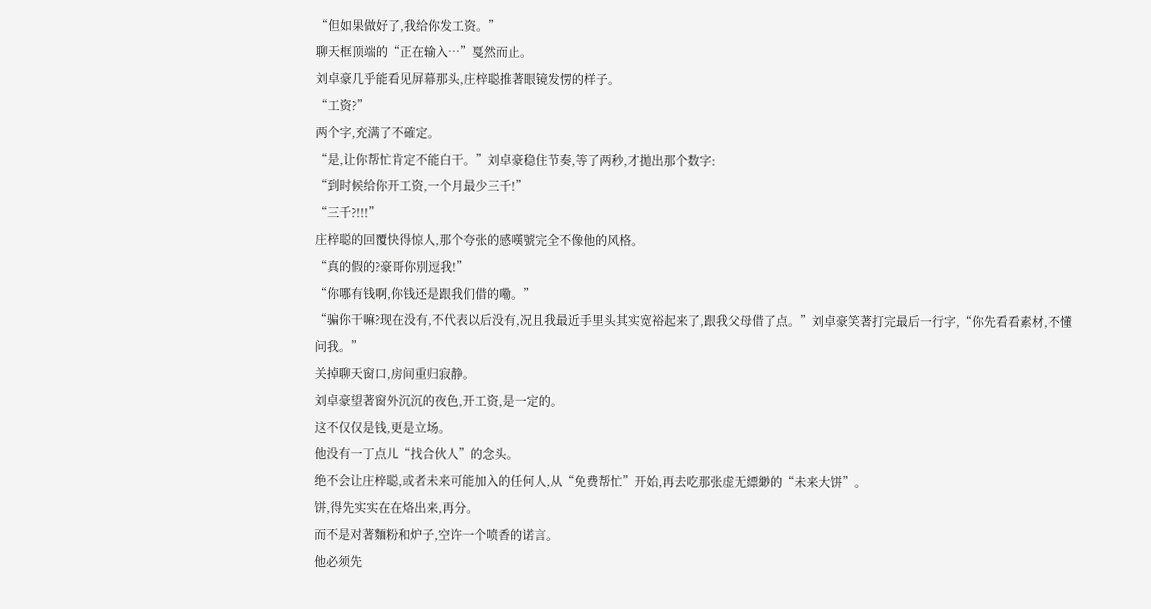“但如果做好了,我给你发工资。”
聊天框顶端的“正在输入…”戛然而止。
刘卓豪几乎能看见屏幕那头,庄梓聪推著眼镜发愣的样子。
“工资?”
两个字,充满了不確定。
“是,让你帮忙肯定不能白干。”刘卓豪稳住节奏,等了两秒,才拋出那个数字:
“到时候给你开工资,一个月最少三千!”
“三千?!!!”
庄梓聪的回覆快得惊人,那个夸张的感嘆號完全不像他的风格。
“真的假的?豪哥你別逗我!”
“你哪有钱啊,你钱还是跟我们借的嘞。”
“骗你干嘛?现在没有,不代表以后没有,况且我最近手里头其实宽裕起来了,跟我父母借了点。”刘卓豪笑著打完最后一行字,“你先看看素材,不懂问我。”
关掉聊天窗口,房间重归寂静。
刘卓豪望著窗外沉沉的夜色,开工资,是一定的。
这不仅仅是钱,更是立场。
他没有一丁点儿“找合伙人”的念头。
绝不会让庄梓聪,或者未来可能加入的任何人,从“免费帮忙”开始,再去吃那张虚无縹緲的“未来大饼”。
饼,得先实实在在烙出来,再分。
而不是对著麵粉和炉子,空许一个喷香的诺言。
他必须先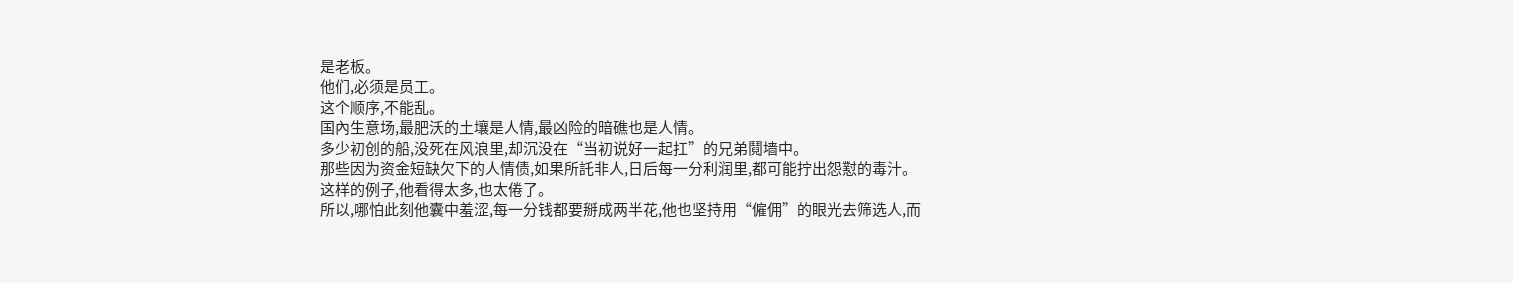是老板。
他们,必须是员工。
这个顺序,不能乱。
国內生意场,最肥沃的土壤是人情,最凶险的暗礁也是人情。
多少初创的船,没死在风浪里,却沉没在“当初说好一起扛”的兄弟鬩墙中。
那些因为资金短缺欠下的人情债,如果所託非人,日后每一分利润里,都可能拧出怨懟的毒汁。
这样的例子,他看得太多,也太倦了。
所以,哪怕此刻他囊中羞涩,每一分钱都要掰成两半花,他也坚持用“僱佣”的眼光去筛选人,而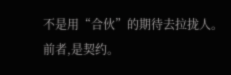不是用“合伙”的期待去拉拢人。
前者,是契约。